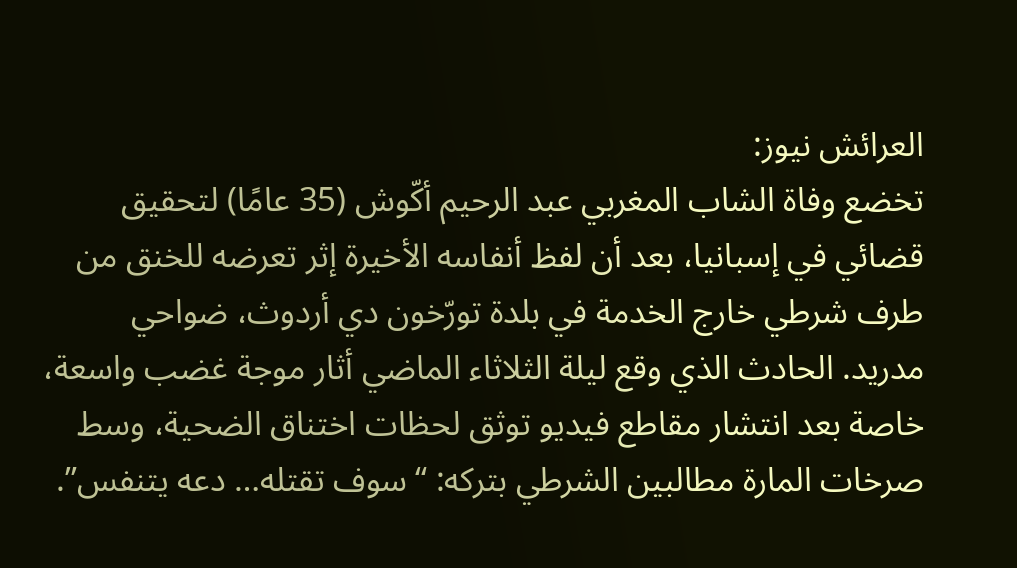العرائش نيوز:
تخضع وفاة الشاب المغربي عبد الرحيم أكّوش (35 عامًا) لتحقيق قضائي في إسبانيا، بعد أن لفظ أنفاسه الأخيرة إثر تعرضه للخنق من طرف شرطي خارج الخدمة في بلدة تورّخون دي أردوث، ضواحي مدريد. الحادث الذي وقع ليلة الثلاثاء الماضي أثار موجة غضب واسعة، خاصة بعد انتشار مقاطع فيديو توثق لحظات اختناق الضحية، وسط صرخات المارة مطالبين الشرطي بتركه: “سوف تقتله… دعه يتنفس”.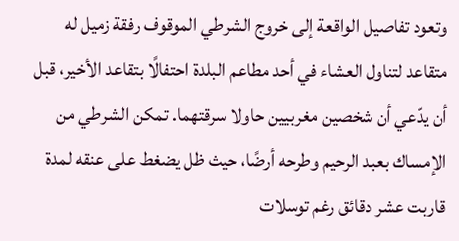وتعود تفاصيل الواقعة إلى خروج الشرطي الموقوف رفقة زميل له متقاعد لتناول العشاء في أحد مطاعم البلدة احتفالًا بتقاعد الأخير، قبل أن يدّعي أن شخصين مغربيين حاولا سرقتهما. تمكن الشرطي من الإمساك بعبد الرحيم وطرحه أرضًا، حيث ظل يضغط على عنقه لمدة قاربت عشر دقائق رغم توسلات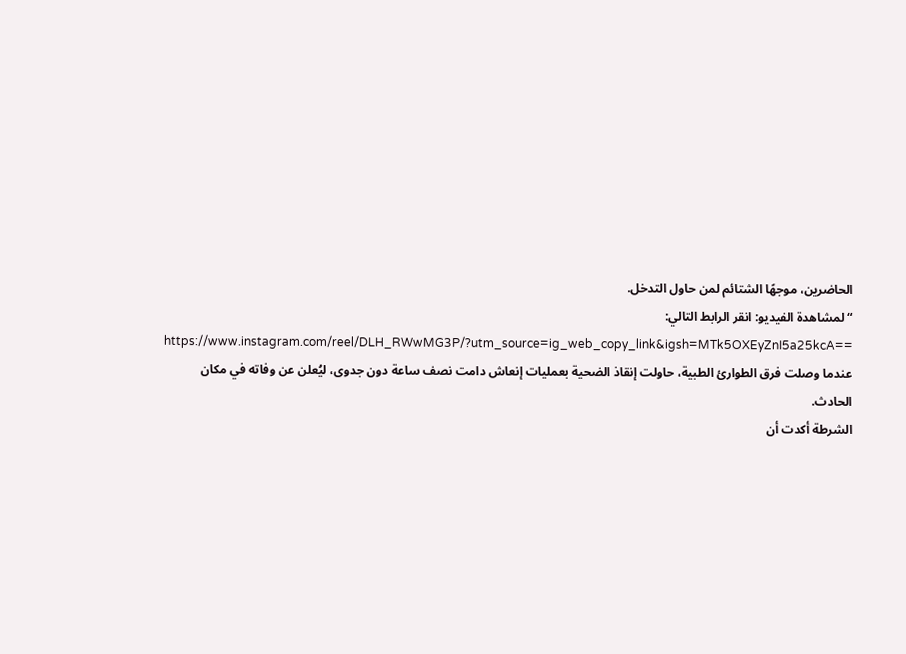الحاضرين، موجهًا الشتائم لمن حاول التدخل.
“لمشاهدة الفيديو: انقر الرابط التالي:
https://www.instagram.com/reel/DLH_RWwMG3P/?utm_source=ig_web_copy_link&igsh=MTk5OXEyZnI5a25kcA==
عندما وصلت فرق الطوارئ الطبية، حاولت إنقاذ الضحية بعمليات إنعاش دامت نصف ساعة دون جدوى، ليُعلن عن وفاته في مكان الحادث.
الشرطة أكدت أن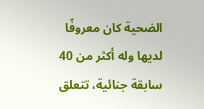الضحية كان معروفًا لديها وله أكثر من 40 سابقة جنائية، تتعلق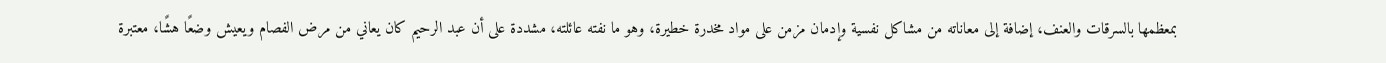بمعظمها بالسرقات والعنف، إضافة إلى معاناته من مشاكل نفسية وإدمان مزمن على مواد مخدرة خطيرة، وهو ما نفته عائلته، مشددة على أن عبد الرحيم كان يعاني من مرض الفصام ويعيش وضعًا هشًا، معتبرة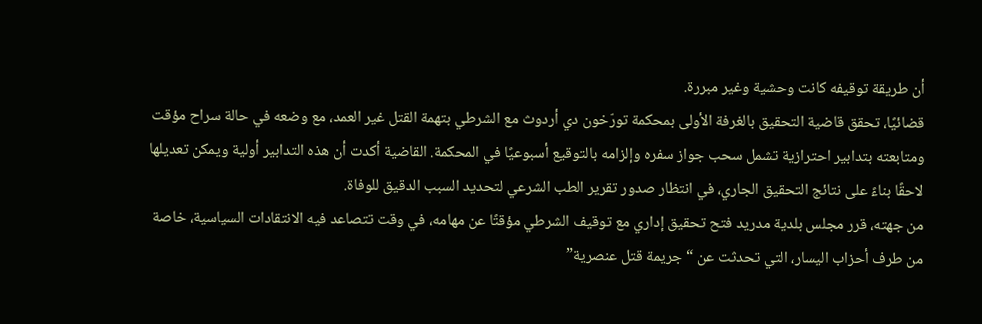أن طريقة توقيفه كانت وحشية وغير مبررة.
قضائيًا، تحقق قاضية التحقيق بالغرفة الأولى بمحكمة تورّخون دي أردوث مع الشرطي بتهمة القتل غير العمد، مع وضعه في حالة سراح مؤقت ومتابعته بتدابير احترازية تشمل سحب جواز سفره وإلزامه بالتوقيع أسبوعيًا في المحكمة. القاضية أكدت أن هذه التدابير أولية ويمكن تعديلها لاحقًا بناءً على نتائج التحقيق الجاري، في انتظار صدور تقرير الطب الشرعي لتحديد السبب الدقيق للوفاة.
من جهته، قرر مجلس بلدية مدريد فتح تحقيق إداري مع توقيف الشرطي مؤقتًا عن مهامه، في وقت تتصاعد فيه الانتقادات السياسية، خاصة من طرف أحزاب اليسار، التي تحدثت عن “جريمة قتل عنصرية”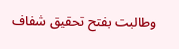وطالبت بفتح تحقيق شفاف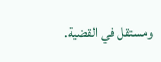ومستقل في القضية.